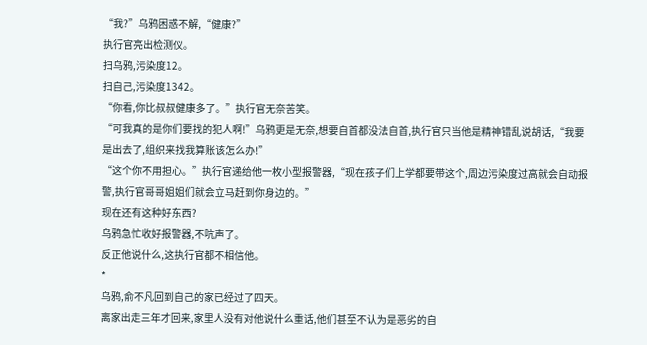“我?”乌鸦困惑不解,“健康?”
执行官亮出检测仪。
扫乌鸦,污染度12。
扫自己,污染度1342。
“你看,你比叔叔健康多了。”执行官无奈苦笑。
“可我真的是你们要找的犯人啊!”乌鸦更是无奈,想要自首都没法自首,执行官只当他是精神错乱说胡话,“我要是出去了,组织来找我算账该怎么办!”
“这个你不用担心。”执行官递给他一枚小型报警器,“现在孩子们上学都要带这个,周边污染度过高就会自动报警,执行官哥哥姐姐们就会立马赶到你身边的。”
现在还有这种好东西?
乌鸦急忙收好报警器,不吭声了。
反正他说什么,这执行官都不相信他。
*
乌鸦,俞不凡回到自己的家已经过了四天。
离家出走三年才回来,家里人没有对他说什么重话,他们甚至不认为是恶劣的自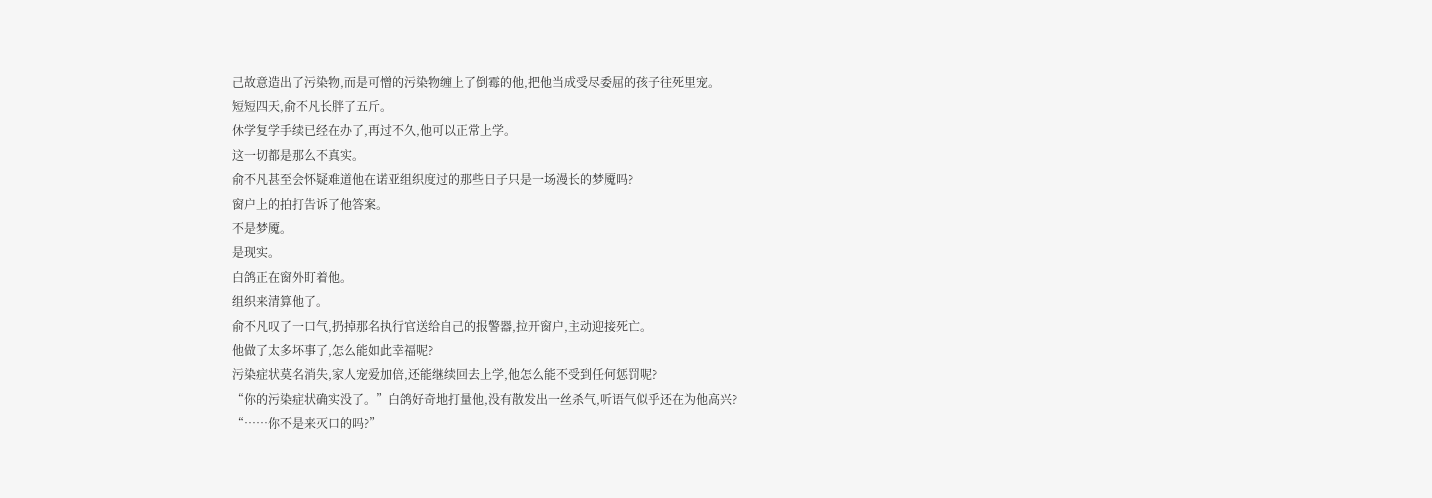己故意造出了污染物,而是可憎的污染物缠上了倒霉的他,把他当成受尽委屈的孩子往死里宠。
短短四天,俞不凡长胖了五斤。
休学复学手续已经在办了,再过不久,他可以正常上学。
这一切都是那么不真实。
俞不凡甚至会怀疑难道他在诺亚组织度过的那些日子只是一场漫长的梦魇吗?
窗户上的拍打告诉了他答案。
不是梦魇。
是现实。
白鸽正在窗外盯着他。
组织来清算他了。
俞不凡叹了一口气,扔掉那名执行官送给自己的报警器,拉开窗户,主动迎接死亡。
他做了太多坏事了,怎么能如此幸福呢?
污染症状莫名消失,家人宠爱加倍,还能继续回去上学,他怎么能不受到任何惩罚呢?
“你的污染症状确实没了。”白鸽好奇地打量他,没有散发出一丝杀气,听语气似乎还在为他高兴?
“……你不是来灭口的吗?”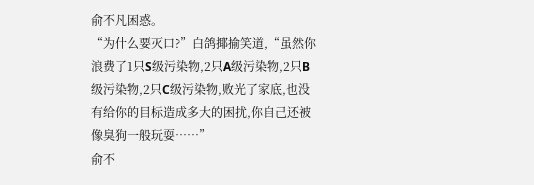俞不凡困惑。
“为什么要灭口?”白鸽揶揄笑道,“虽然你浪费了1只S级污染物,2只A级污染物,2只B级污染物,2只C级污染物,败光了家底,也没有给你的目标造成多大的困扰,你自己还被像臭狗一般玩耍……”
俞不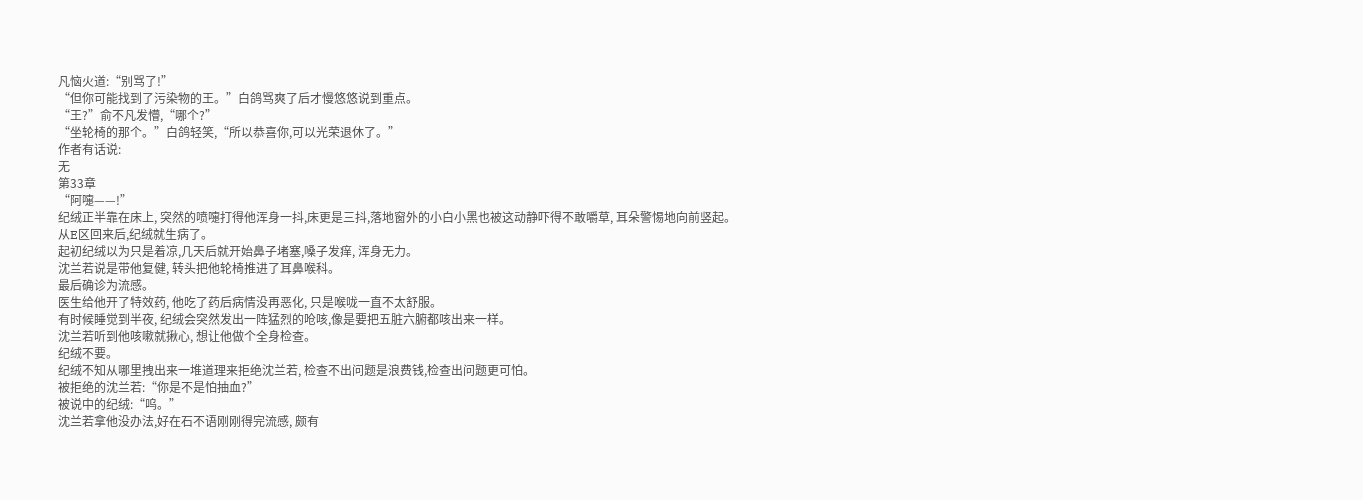凡恼火道:“别骂了!”
“但你可能找到了污染物的王。”白鸽骂爽了后才慢悠悠说到重点。
“王?”俞不凡发懵,“哪个?”
“坐轮椅的那个。”白鸽轻笑,“所以恭喜你,可以光荣退休了。”
作者有话说:
无
第33章
“阿嚏——!”
纪绒正半靠在床上, 突然的喷嚏打得他浑身一抖,床更是三抖,落地窗外的小白小黑也被这动静吓得不敢嚼草, 耳朵警惕地向前竖起。
从E区回来后,纪绒就生病了。
起初纪绒以为只是着凉,几天后就开始鼻子堵塞,嗓子发痒, 浑身无力。
沈兰若说是带他复健, 转头把他轮椅推进了耳鼻喉科。
最后确诊为流感。
医生给他开了特效药, 他吃了药后病情没再恶化, 只是喉咙一直不太舒服。
有时候睡觉到半夜, 纪绒会突然发出一阵猛烈的呛咳,像是要把五脏六腑都咳出来一样。
沈兰若听到他咳嗽就揪心, 想让他做个全身检查。
纪绒不要。
纪绒不知从哪里拽出来一堆道理来拒绝沈兰若, 检查不出问题是浪费钱,检查出问题更可怕。
被拒绝的沈兰若:“你是不是怕抽血?”
被说中的纪绒:“呜。”
沈兰若拿他没办法,好在石不语刚刚得完流感, 颇有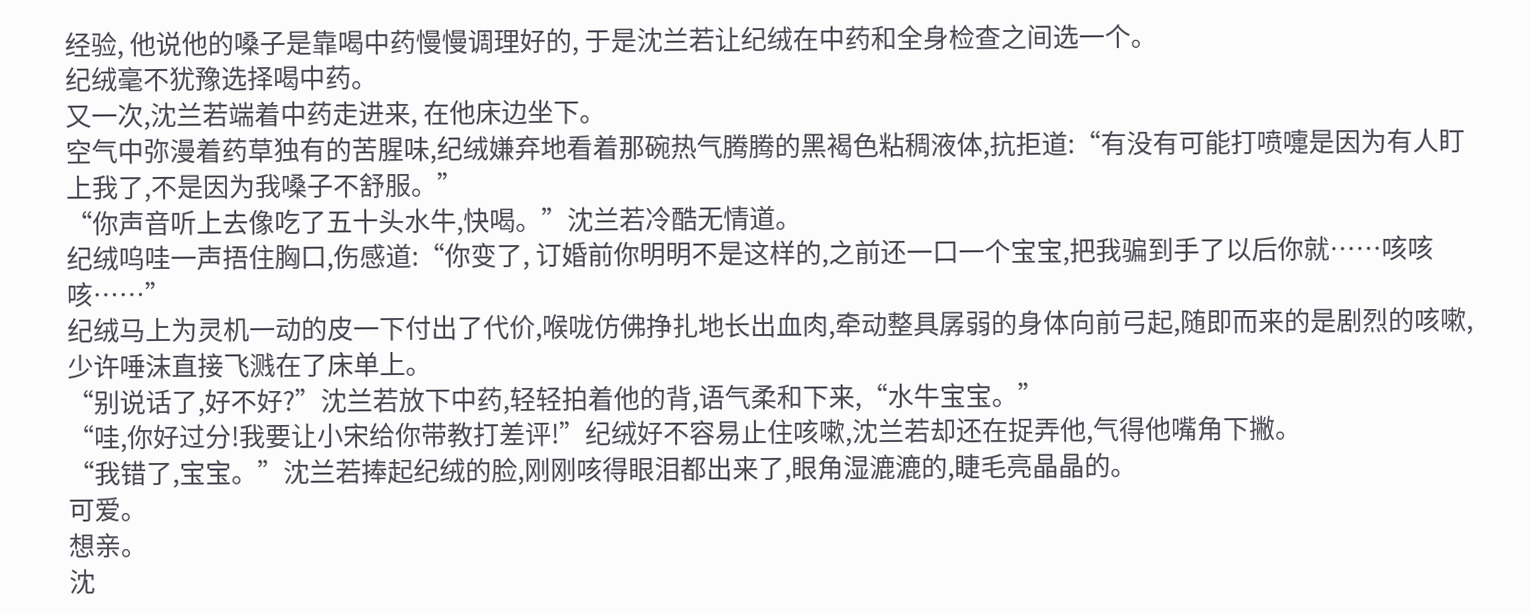经验, 他说他的嗓子是靠喝中药慢慢调理好的, 于是沈兰若让纪绒在中药和全身检查之间选一个。
纪绒毫不犹豫选择喝中药。
又一次,沈兰若端着中药走进来, 在他床边坐下。
空气中弥漫着药草独有的苦腥味,纪绒嫌弃地看着那碗热气腾腾的黑褐色粘稠液体,抗拒道:“有没有可能打喷嚏是因为有人盯上我了,不是因为我嗓子不舒服。”
“你声音听上去像吃了五十头水牛,快喝。”沈兰若冷酷无情道。
纪绒呜哇一声捂住胸口,伤感道:“你变了, 订婚前你明明不是这样的,之前还一口一个宝宝,把我骗到手了以后你就……咳咳咳……”
纪绒马上为灵机一动的皮一下付出了代价,喉咙仿佛挣扎地长出血肉,牵动整具孱弱的身体向前弓起,随即而来的是剧烈的咳嗽,少许唾沫直接飞溅在了床单上。
“别说话了,好不好?”沈兰若放下中药,轻轻拍着他的背,语气柔和下来,“水牛宝宝。”
“哇,你好过分!我要让小宋给你带教打差评!”纪绒好不容易止住咳嗽,沈兰若却还在捉弄他,气得他嘴角下撇。
“我错了,宝宝。”沈兰若捧起纪绒的脸,刚刚咳得眼泪都出来了,眼角湿漉漉的,睫毛亮晶晶的。
可爱。
想亲。
沈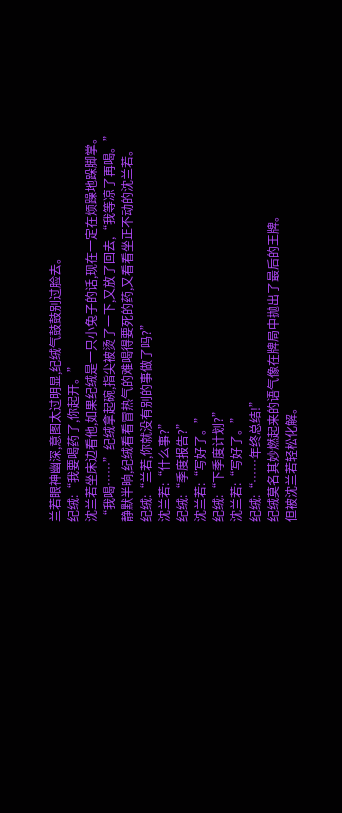兰若眼神幽深,意图太过明显,纪绒气鼓鼓别过脸去。
纪绒:“我要喝药了,你起开。”
沈兰若坐床边看他,如果纪绒是一只小兔子的话,现在一定在烦躁地跺脚掌。
“我喝……”纪绒拿起碗,指尖被烫了一下,又放了回去,“我等凉了再喝。”
静默半晌,纪绒看看冒热气的难喝得要死的药,又看看坐正不动的沈兰若。
纪绒:“兰若,你就没有别的事做了吗?”
沈兰若:“什么事?”
纪绒:“季度报告?”
沈兰若:“写好了。”
纪绒:“下季度计划?”
沈兰若:“写好了。”
纪绒:“……年终总结!”
纪绒莫名其妙燃起来的语气像在牌局中抛出了最后的王牌。
但被沈兰若轻松化解。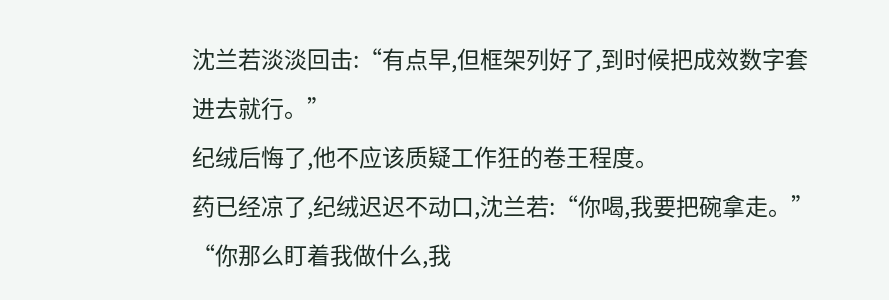沈兰若淡淡回击:“有点早,但框架列好了,到时候把成效数字套进去就行。”
纪绒后悔了,他不应该质疑工作狂的卷王程度。
药已经凉了,纪绒迟迟不动口,沈兰若:“你喝,我要把碗拿走。”
“你那么盯着我做什么,我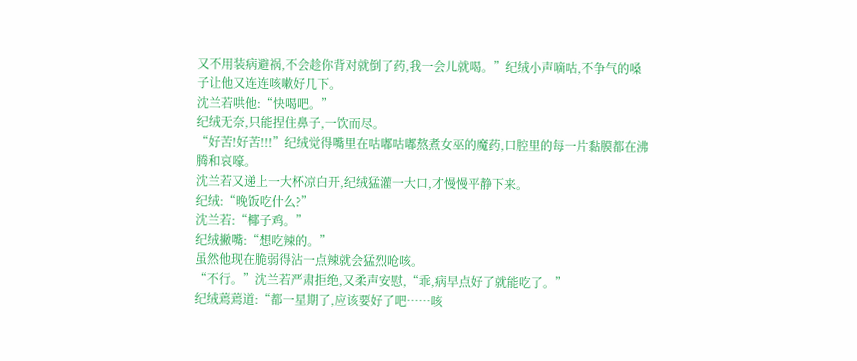又不用装病避祸,不会趁你背对就倒了药,我一会儿就喝。”纪绒小声嘀咕,不争气的嗓子让他又连连咳嗽好几下。
沈兰若哄他:“快喝吧。”
纪绒无奈,只能捏住鼻子,一饮而尽。
“好苦!好苦!!!”纪绒觉得嘴里在咕嘟咕嘟熬煮女巫的魔药,口腔里的每一片黏膜都在沸腾和哀嚎。
沈兰若又递上一大杯凉白开,纪绒猛灌一大口,才慢慢平静下来。
纪绒:“晚饭吃什么?”
沈兰若:“椰子鸡。”
纪绒撇嘴:“想吃辣的。”
虽然他现在脆弱得沾一点辣就会猛烈呛咳。
“不行。”沈兰若严肃拒绝,又柔声安慰,“乖,病早点好了就能吃了。”
纪绒蔫蔫道:“都一星期了,应该要好了吧……咳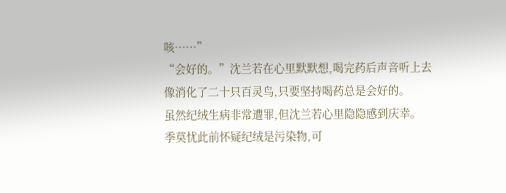咳……”
“会好的。”沈兰若在心里默默想,喝完药后声音听上去像消化了二十只百灵鸟,只要坚持喝药总是会好的。
虽然纪绒生病非常遭罪,但沈兰若心里隐隐感到庆幸。
季莫忧此前怀疑纪绒是污染物,可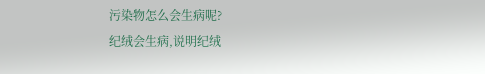污染物怎么会生病呢?
纪绒会生病,说明纪绒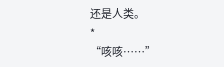还是人类。
*
“咳咳……”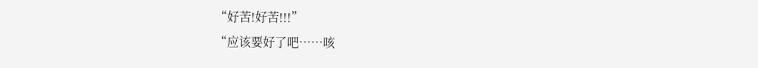“好苦!好苦!!!”
“应该要好了吧……咳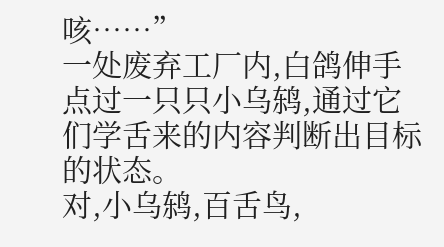咳……”
一处废弃工厂内,白鸽伸手点过一只只小乌鸫,通过它们学舌来的内容判断出目标的状态。
对,小乌鸫,百舌鸟,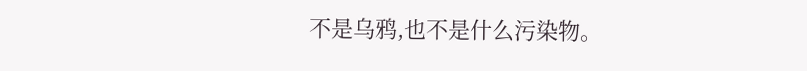不是乌鸦,也不是什么污染物。